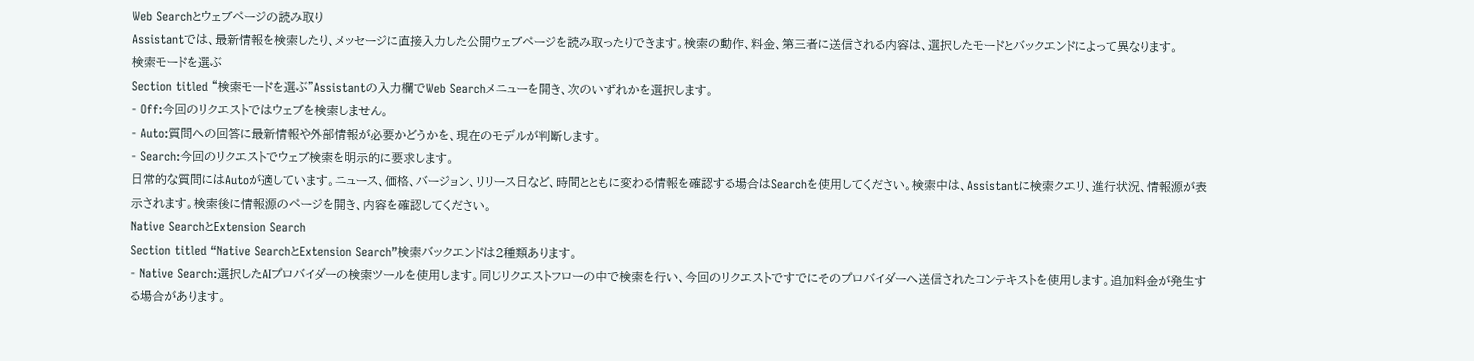Web Searchとウェブページの読み取り
Assistantでは、最新情報を検索したり、メッセージに直接入力した公開ウェブページを読み取ったりできます。検索の動作、料金、第三者に送信される内容は、選択したモードとバックエンドによって異なります。
検索モードを選ぶ
Section titled “検索モードを選ぶ”Assistantの入力欄でWeb Searchメニューを開き、次のいずれかを選択します。
- Off:今回のリクエストではウェブを検索しません。
- Auto:質問への回答に最新情報や外部情報が必要かどうかを、現在のモデルが判断します。
- Search:今回のリクエストでウェブ検索を明示的に要求します。
日常的な質問にはAutoが適しています。ニュース、価格、バージョン、リリース日など、時間とともに変わる情報を確認する場合はSearchを使用してください。検索中は、Assistantに検索クエリ、進行状況、情報源が表示されます。検索後に情報源のページを開き、内容を確認してください。
Native SearchとExtension Search
Section titled “Native SearchとExtension Search”検索バックエンドは2種類あります。
- Native Search:選択したAIプロバイダーの検索ツールを使用します。同じリクエストフローの中で検索を行い、今回のリクエストですでにそのプロバイダーへ送信されたコンテキストを使用します。追加料金が発生する場合があります。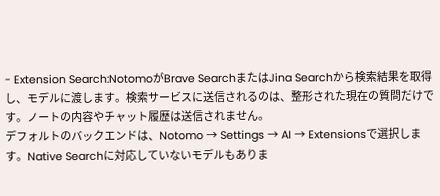- Extension Search:NotomoがBrave SearchまたはJina Searchから検索結果を取得し、モデルに渡します。検索サービスに送信されるのは、整形された現在の質問だけです。ノートの内容やチャット履歴は送信されません。
デフォルトのバックエンドは、Notomo → Settings → AI → Extensionsで選択します。Native Searchに対応していないモデルもありま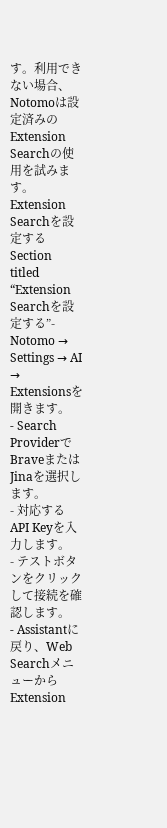す。利用できない場合、Notomoは設定済みのExtension Searchの使用を試みます。
Extension Searchを設定する
Section titled “Extension Searchを設定する”- Notomo → Settings → AI → Extensionsを開きます。
- Search ProviderでBraveまたはJinaを選択します。
- 対応するAPI Keyを入力します。
- テストボタンをクリックして接続を確認します。
- Assistantに戻り、Web SearchメニューからExtension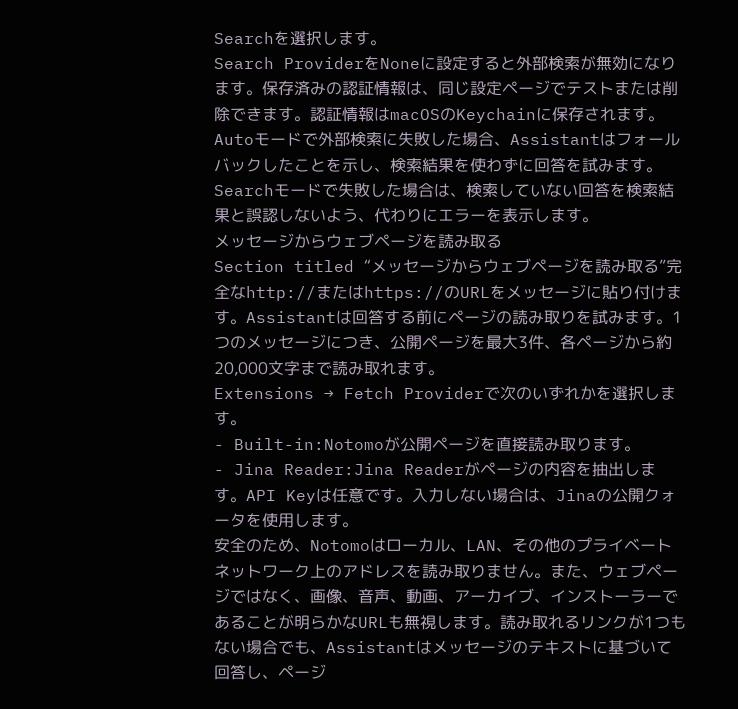Searchを選択します。
Search ProviderをNoneに設定すると外部検索が無効になります。保存済みの認証情報は、同じ設定ページでテストまたは削除できます。認証情報はmacOSのKeychainに保存されます。
Autoモードで外部検索に失敗した場合、Assistantはフォールバックしたことを示し、検索結果を使わずに回答を試みます。Searchモードで失敗した場合は、検索していない回答を検索結果と誤認しないよう、代わりにエラーを表示します。
メッセージからウェブページを読み取る
Section titled “メッセージからウェブページを読み取る”完全なhttp://またはhttps://のURLをメッセージに貼り付けます。Assistantは回答する前にページの読み取りを試みます。1つのメッセージにつき、公開ページを最大3件、各ページから約20,000文字まで読み取れます。
Extensions → Fetch Providerで次のいずれかを選択します。
- Built-in:Notomoが公開ページを直接読み取ります。
- Jina Reader:Jina Readerがページの内容を抽出します。API Keyは任意です。入力しない場合は、Jinaの公開クォータを使用します。
安全のため、Notomoはローカル、LAN、その他のプライベートネットワーク上のアドレスを読み取りません。また、ウェブページではなく、画像、音声、動画、アーカイブ、インストーラーであることが明らかなURLも無視します。読み取れるリンクが1つもない場合でも、Assistantはメッセージのテキストに基づいて回答し、ページ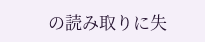の読み取りに失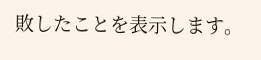敗したことを表示します。